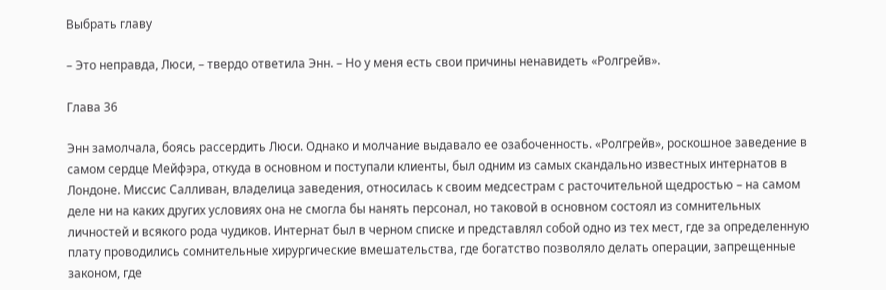Выбрать главу

– Это неправда, Люси, – твердо ответила Энн. – Но у меня есть свои причины ненавидеть «Ролгрейв».

Глава 36

Энн замолчала, боясь рассердить Люси. Однако и молчание выдавало ее озабоченность. «Ролгрейв», роскошное заведение в самом сердце Мейфэра, откуда в основном и поступали клиенты, был одним из самых скандально известных интернатов в Лондоне. Миссис Салливан, владелица заведения, относилась к своим медсестрам с расточительной щедростью – на самом деле ни на каких других условиях она не смогла бы нанять персонал, но таковой в основном состоял из сомнительных личностей и всякого рода чудиков. Интернат был в черном списке и представлял собой одно из тех мест, где за определенную плату проводились сомнительные хирургические вмешательства, где богатство позволяло делать операции, запрещенные законом, где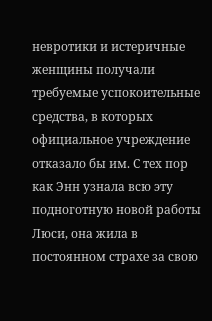невротики и истеричные женщины получали требуемые успокоительные средства, в которых официальное учреждение отказало бы им. С тех пор как Энн узнала всю эту подноготную новой работы Люси, она жила в постоянном страхе за свою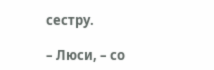сестру.

– Люси, – со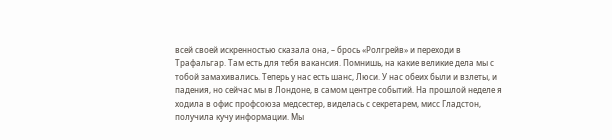всей своей искренностью сказала она, – брось «Ролгрейв» и переходи в Трафальгар. Там есть для тебя вакансия. Помнишь, на какие великие дела мы с тобой замахивались. Теперь у нас есть шанс, Люси. У нас обеих были и взлеты, и падения, но сейчас мы в Лондоне, в самом центре событий. На прошлой неделе я ходила в офис профсоюза медсестер, виделась с секретарем, мисс Гладстон, получила кучу информации. Мы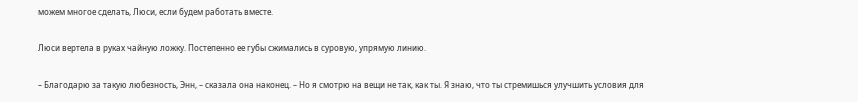можем многое сделать, Люси, если будем работать вместе.

Люси вертела в руках чайную ложку. Постепенно ее губы сжимались в суровую, упрямую линию.

– Благодарю за такую любезность, Энн, – сказала она наконец. – Но я смотрю на вещи не так, как ты. Я знаю, что ты стремишься улучшить условия для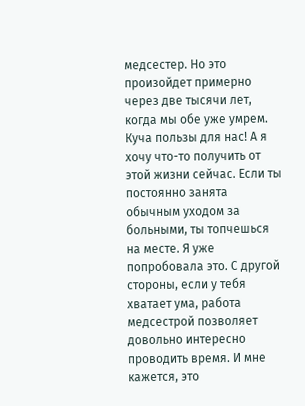медсестер. Но это произойдет примерно через две тысячи лет, когда мы обе уже умрем. Куча пользы для нас! А я хочу что-то получить от этой жизни сейчас. Если ты постоянно занята обычным уходом за больными, ты топчешься на месте. Я уже попробовала это. С другой стороны, если у тебя хватает ума, работа медсестрой позволяет довольно интересно проводить время. И мне кажется, это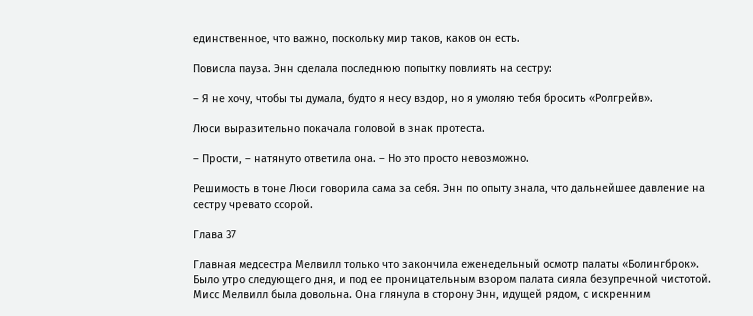единственное, что важно, поскольку мир таков, каков он есть.

Повисла пауза. Энн сделала последнюю попытку повлиять на сестру:

– Я не хочу, чтобы ты думала, будто я несу вздор, но я умоляю тебя бросить «Ролгрейв».

Люси выразительно покачала головой в знак протеста.

– Прости, – натянуто ответила она. – Но это просто невозможно.

Решимость в тоне Люси говорила сама за себя. Энн по опыту знала, что дальнейшее давление на сестру чревато ссорой.

Глава 37

Главная медсестра Мелвилл только что закончила еженедельный осмотр палаты «Болингброк». Было утро следующего дня, и под ее проницательным взором палата сияла безупречной чистотой. Мисс Мелвилл была довольна. Она глянула в сторону Энн, идущей рядом, с искренним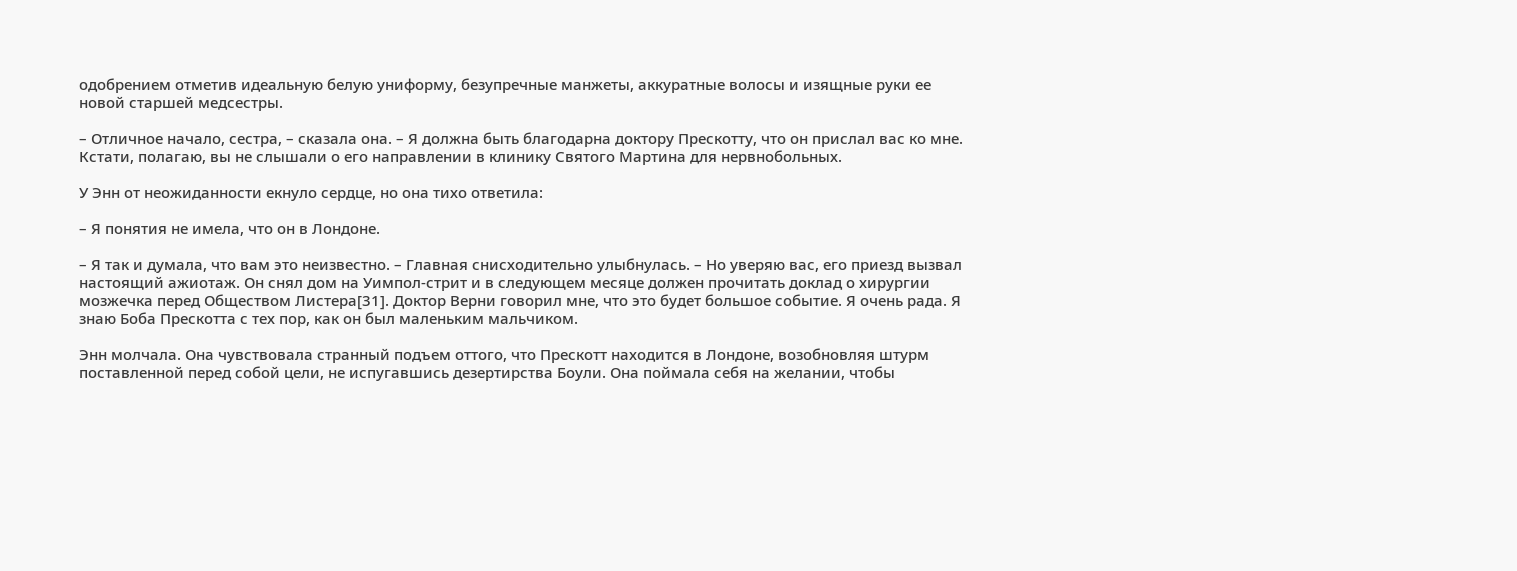одобрением отметив идеальную белую униформу, безупречные манжеты, аккуратные волосы и изящные руки ее новой старшей медсестры.

– Отличное начало, сестра, – сказала она. – Я должна быть благодарна доктору Прескотту, что он прислал вас ко мне. Кстати, полагаю, вы не слышали о его направлении в клинику Святого Мартина для нервнобольных.

У Энн от неожиданности екнуло сердце, но она тихо ответила:

– Я понятия не имела, что он в Лондоне.

– Я так и думала, что вам это неизвестно. – Главная снисходительно улыбнулась. – Но уверяю вас, его приезд вызвал настоящий ажиотаж. Он снял дом на Уимпол-стрит и в следующем месяце должен прочитать доклад о хирургии мозжечка перед Обществом Листера[31]. Доктор Верни говорил мне, что это будет большое событие. Я очень рада. Я знаю Боба Прескотта с тех пор, как он был маленьким мальчиком.

Энн молчала. Она чувствовала странный подъем оттого, что Прескотт находится в Лондоне, возобновляя штурм поставленной перед собой цели, не испугавшись дезертирства Боули. Она поймала себя на желании, чтобы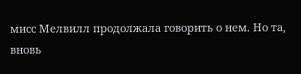мисс Мелвилл продолжала говорить о нем. Но та, вновь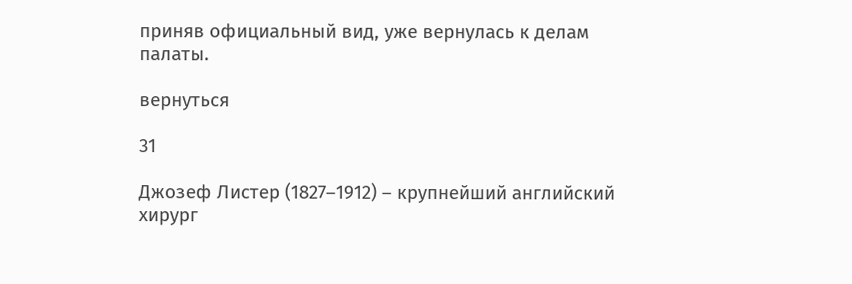приняв официальный вид, уже вернулась к делам палаты.

вернуться

31

Джозеф Листер (1827–1912) – крупнейший английский хирург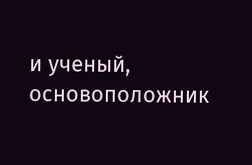и ученый, основоположник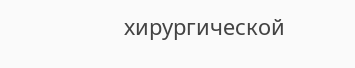хирургической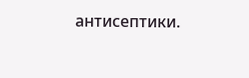антисептики.